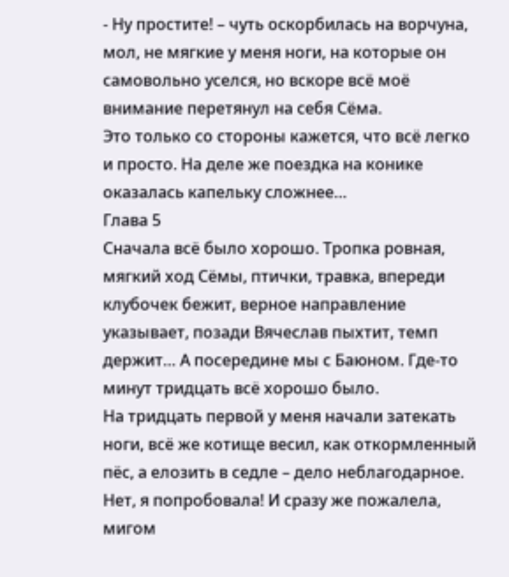- Ну простите! – чуть оскорбилась на ворчуна, мол, не мягкие у меня ноги, на которые он самовольно уселся, но вскоре всё моё внимание перетянул на себя Сёма.
Это только со стороны кажется, что всё легко и просто. На деле же поездка на конике оказалась капельку сложнее…
Глава 5
Сначала всё было хорошо. Тропка ровная, мягкий ход Сёмы, птички, травка, впереди клубочек бежит, верное направление указывает, позади Вячеслав пыхтит, темп держит… А посередине мы с Баюном. Где-то минут тридцать всё хорошо было.
На тридцать первой у меня начали затекать ноги, всё же котище весил, как откормленный пёс, а елозить в седле – дело неблагодарное. Нет, я попробовала! И сразу же пожалела, мигом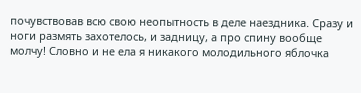почувствовав всю свою неопытность в деле наездника. Сразу и ноги размять захотелось, и задницу, а про спину вообще молчу! Словно и не ела я никакого молодильного яблочка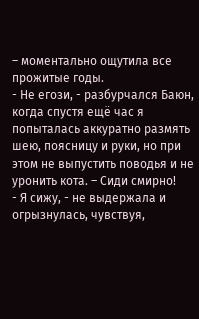– моментально ощутила все прожитые годы.
- Не егози, - разбурчался Баюн, когда спустя ещё час я попыталась аккуратно размять шею, поясницу и руки, но при этом не выпустить поводья и не уронить кота. – Сиди смирно!
- Я сижу, - не выдержала и огрызнулась, чувствуя,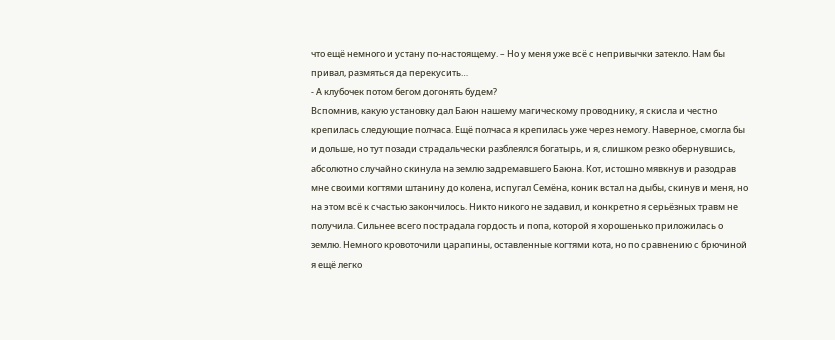что ещё немного и устану по-настоящему. – Но у меня уже всё с непривычки затекло. Нам бы привал, размяться да перекусить…
- А клубочек потом бегом догонять будем?
Вспомнив, какую установку дал Баюн нашему магическому проводнику, я скисла и честно крепилась следующие полчаса. Ещё полчаса я крепилась уже через немогу. Наверное, смогла бы и дольше, но тут позади страдальчески разблеялся богатырь, и я, слишком резко обернувшись, абсолютно случайно скинула на землю задремавшего Баюна. Кот, истошно мявкнув и разодрав мне своими когтями штанину до колена, испугал Семёна, коник встал на дыбы, скинув и меня, но на этом всё к счастью закончилось. Никто никого не задавил, и конкретно я серьёзных травм не получила. Сильнее всего пострадала гордость и попа, которой я хорошенько приложилась о землю. Немного кровоточили царапины, оставленные когтями кота, но по сравнению с брючиной я ещё легко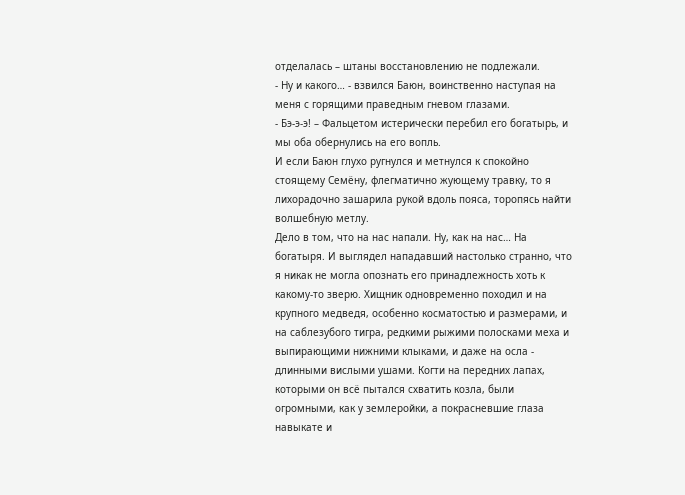отделалась – штаны восстановлению не подлежали.
- Ну и какого… - взвился Баюн, воинственно наступая на меня с горящими праведным гневом глазами.
- Бэ-э-э! – Фальцетом истерически перебил его богатырь, и мы оба обернулись на его вопль.
И если Баюн глухо ругнулся и метнулся к спокойно стоящему Семёну, флегматично жующему травку, то я лихорадочно зашарила рукой вдоль пояса, торопясь найти волшебную метлу.
Дело в том, что на нас напали. Ну, как на нас… На богатыря. И выглядел нападавший настолько странно, что я никак не могла опознать его принадлежность хоть к какому-то зверю. Хищник одновременно походил и на крупного медведя, особенно косматостью и размерами, и на саблезубого тигра, редкими рыжими полосками меха и выпирающими нижними клыками, и даже на осла - длинными вислыми ушами. Когти на передних лапах, которыми он всё пытался схватить козла, были огромными, как у землеройки, а покрасневшие глаза навыкате и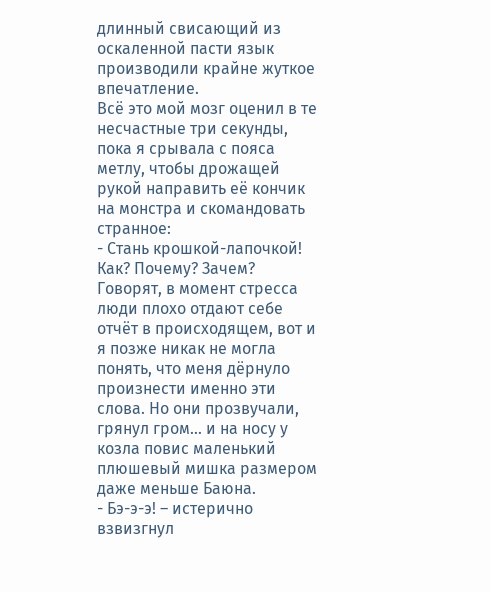длинный свисающий из оскаленной пасти язык производили крайне жуткое впечатление.
Всё это мой мозг оценил в те несчастные три секунды, пока я срывала с пояса метлу, чтобы дрожащей рукой направить её кончик на монстра и скомандовать странное:
- Стань крошкой-лапочкой!
Как? Почему? Зачем?
Говорят, в момент стресса люди плохо отдают себе отчёт в происходящем, вот и я позже никак не могла понять, что меня дёрнуло произнести именно эти слова. Но они прозвучали, грянул гром… и на носу у козла повис маленький плюшевый мишка размером даже меньше Баюна.
- Бэ-э-э! – истерично взвизгнул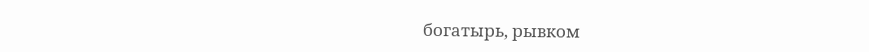богатырь, рывком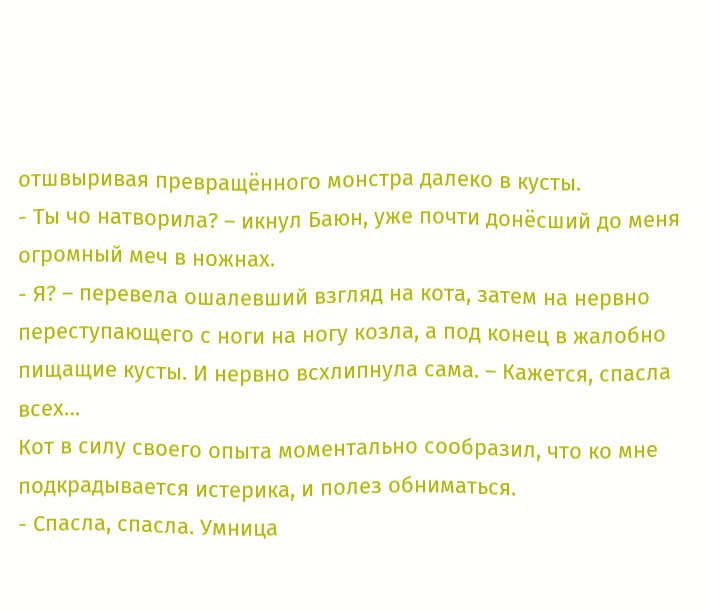отшвыривая превращённого монстра далеко в кусты.
- Ты чо натворила? – икнул Баюн, уже почти донёсший до меня огромный меч в ножнах.
- Я? – перевела ошалевший взгляд на кота, затем на нервно переступающего с ноги на ногу козла, а под конец в жалобно пищащие кусты. И нервно всхлипнула сама. – Кажется, спасла всех…
Кот в силу своего опыта моментально сообразил, что ко мне подкрадывается истерика, и полез обниматься.
- Спасла, спасла. Умница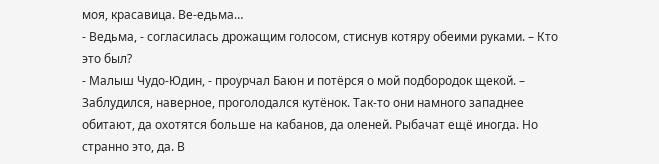моя, красавица. Ве-едьма…
- Ведьма, - согласилась дрожащим голосом, стиснув котяру обеими руками. – Кто это был?
- Малыш Чудо-Юдин, - проурчал Баюн и потёрся о мой подбородок щекой. – Заблудился, наверное, проголодался кутёнок. Так-то они намного западнее обитают, да охотятся больше на кабанов, да оленей. Рыбачат ещё иногда. Но странно это, да. В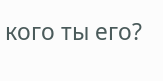кого ты его?